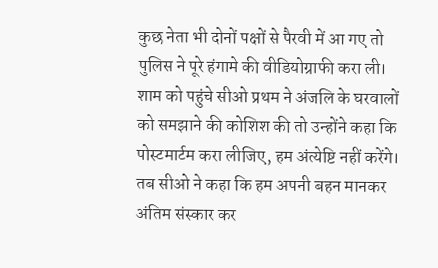कुछ नेता भी दोनों पक्षों से पैरवी में आ गए तो पुलिस ने पूरे हंगामे की वीडियोग्राफी करा ली। शाम को पहुंचे सीओ प्रथम ने अंजलि के घरवालों को समझाने की कोशिश की तो उन्होंने कहा कि पोस्टमार्टम करा लीजिए, हम अंत्येष्टि नहीं करेंगे। तब सीओ ने कहा कि हम अपनी बहन मानकर अंतिम संस्कार कर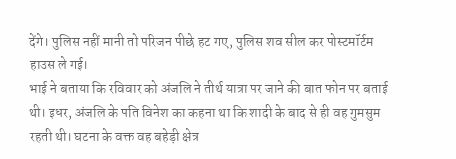देंगे। पुलिस नहीं मानी तो परिजन पीछे हट गए, पुलिस शव सील कर पोस्टमॉर्टम हाउस ले गई।
भाई ने बताया कि रविवार को अंजलि ने तीर्थ यात्रा पर जाने की बात फोन पर बताई थी। इधर, अंजलि के पति विनेश का कहना था कि शादी के बाद से ही वह गुमसुम रहती थी। घटना के वक्त वह बहेड़ी क्षेत्र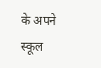के अपने स्कूल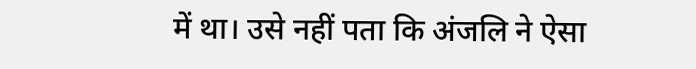में था। उसे नहीं पता कि अंजलि ने ऐसा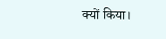क्यों किया।